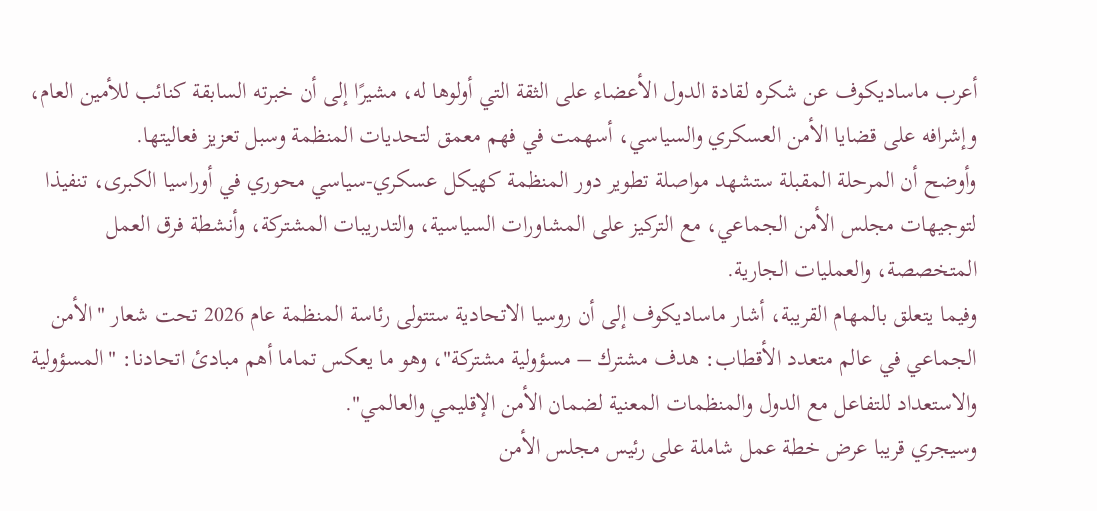أعرب ماساديكوف عن شكره لقادة الدول الأعضاء على الثقة التي أولوها له، مشيرًا إلى أن خبرته السابقة كنائب للأمين العام، وإشرافه على قضايا الأمن العسكري والسياسي، أسهمت في فهم معمق لتحديات المنظمة وسبل تعزيز فعاليتها.
وأوضح أن المرحلة المقبلة ستشهد مواصلة تطوير دور المنظمة كهيكل عسكري-سياسي محوري في أوراسيا الكبرى، تنفيذا لتوجيهات مجلس الأمن الجماعي، مع التركيز على المشاورات السياسية، والتدريبات المشتركة، وأنشطة فرق العمل المتخصصة، والعمليات الجارية.
وفيما يتعلق بالمهام القريبة، أشار ماساديكوف إلى أن روسيا الاتحادية ستتولى رئاسة المنظمة عام 2026 تحت شعار "الأمن الجماعي في عالم متعدد الأقطاب: هدف مشترك – مسؤولية مشتركة"، وهو ما يعكس تماما أهم مبادئ اتحادنا: "المسؤولية والاستعداد للتفاعل مع الدول والمنظمات المعنية لضمان الأمن الإقليمي والعالمي".
وسيجري قريبا عرض خطة عمل شاملة على رئيس مجلس الأمن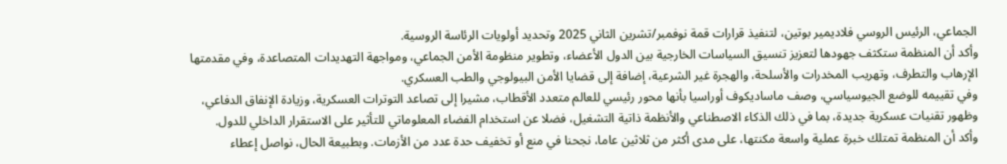الجماعي، الرئيس الروسي فلاديمير بوتين، لتنفيذ قرارات قمة نوفمبر/تشرين الثاني 2025 وتحديد أولويات الرئاسة الروسية.
وأكد أن المنظمة ستكثف جهودها لتعزيز تنسيق السياسات الخارجية بين الدول الأعضاء، وتطوير منظومة الأمن الجماعي، ومواجهة التهديدات المتصاعدة، وفي مقدمتها الإرهاب والتطرف، وتهريب المخدرات والأسلحة، والهجرة غير الشرعية، إضافة إلى قضايا الأمن البيولوجي والطب العسكري.
وفي تقييمه للوضع الجيوسياسي، وصف ماساديكوف أوراسيا بأنها محور رئيسي للعالم متعدد الأقطاب، مشيرا إلى تصاعد التوترات العسكرية، وزيادة الإنفاق الدفاعي، وظهور تقنيات عسكرية جديدة، بما في ذلك الذكاء الاصطناعي والأنظمة ذاتية التشغيل، فضلا عن استخدام الفضاء المعلوماتي للتأثير على الاستقرار الداخلي للدول.
وأكد أن المنظمة تمتلك خبرة عملية واسعة مكنتها، على مدى أكثر من ثلاثين عاما، نجحنا في منع أو تخفيف حدة عدد من الأزمات. وبطبيعة الحال، نواصل إعطاء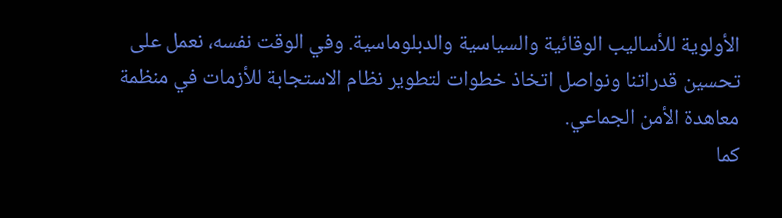الأولوية للأساليب الوقائية والسياسية والدبلوماسية. وفي الوقت نفسه، نعمل على تحسين قدراتنا ونواصل اتخاذ خطوات لتطوير نظام الاستجابة للأزمات في منظمة معاهدة الأمن الجماعي.
كما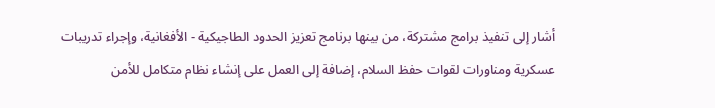أشار إلى تنفيذ برامج مشتركة، من بينها برنامج تعزيز الحدود الطاجيكية - الأفغانية، وإجراء تدريبات عسكرية ومناورات لقوات حفظ السلام، إضافة إلى العمل على إنشاء نظام متكامل للأمن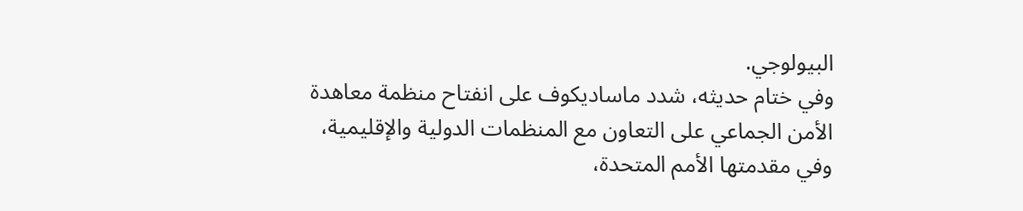البيولوجي.
وفي ختام حديثه، شدد ماساديكوف على انفتاح منظمة معاهدة الأمن الجماعي على التعاون مع المنظمات الدولية والإقليمية، وفي مقدمتها الأمم المتحدة،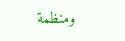ومنظمة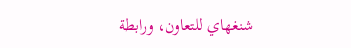شنغهاي للتعاون، ورابطة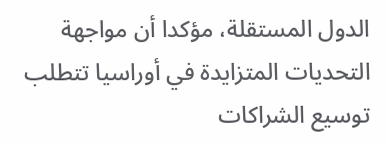الدول المستقلة، مؤكدا أن مواجهة التحديات المتزايدة في أوراسيا تتطلب توسيع الشراكات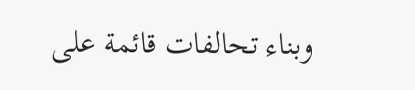وبناء تحالفات قائمة على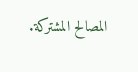المصالح المشتركة.